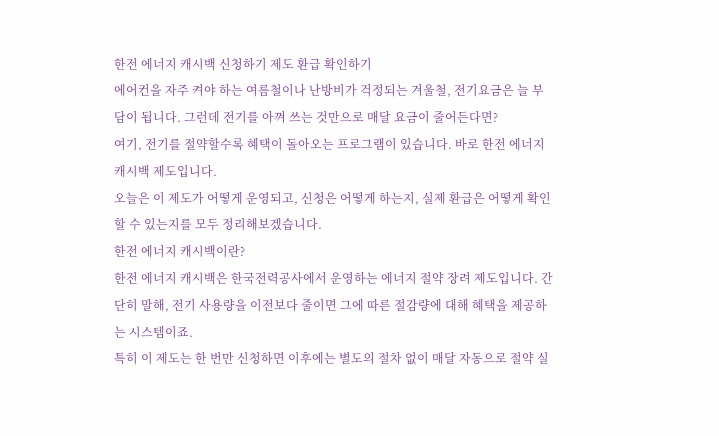한전 에너지 캐시백 신청하기 제도 환급 확인하기
에어컨을 자주 켜야 하는 여름철이나 난방비가 걱정되는 겨울철, 전기요금은 늘 부담이 됩니다. 그런데 전기를 아껴 쓰는 것만으로 매달 요금이 줄어든다면?
여기, 전기를 절약할수록 혜택이 돌아오는 프로그램이 있습니다. 바로 한전 에너지 캐시백 제도입니다.
오늘은 이 제도가 어떻게 운영되고, 신청은 어떻게 하는지, 실제 환급은 어떻게 확인할 수 있는지를 모두 정리해보겠습니다.
한전 에너지 캐시백이란?
한전 에너지 캐시백은 한국전력공사에서 운영하는 에너지 절약 장려 제도입니다. 간단히 말해, 전기 사용량을 이전보다 줄이면 그에 따른 절감량에 대해 혜택을 제공하는 시스템이죠.
특히 이 제도는 한 번만 신청하면 이후에는 별도의 절차 없이 매달 자동으로 절약 실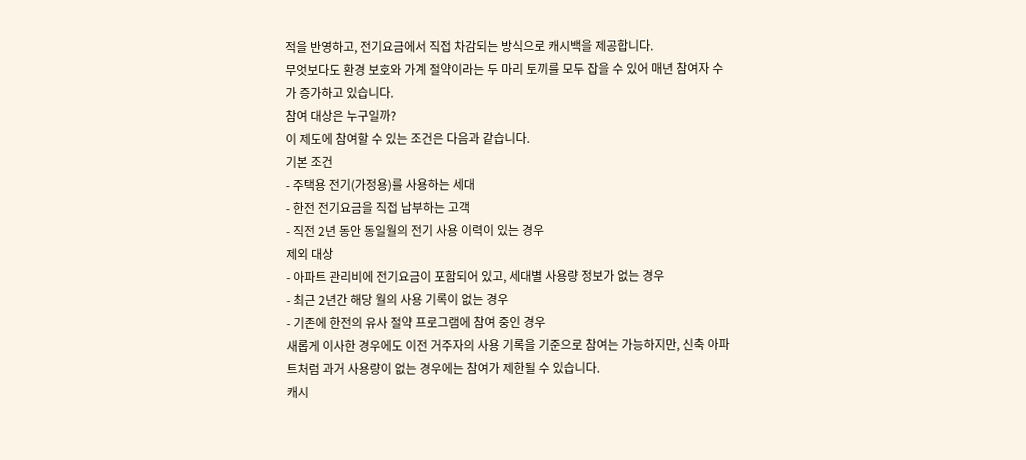적을 반영하고, 전기요금에서 직접 차감되는 방식으로 캐시백을 제공합니다.
무엇보다도 환경 보호와 가계 절약이라는 두 마리 토끼를 모두 잡을 수 있어 매년 참여자 수가 증가하고 있습니다.
참여 대상은 누구일까?
이 제도에 참여할 수 있는 조건은 다음과 같습니다.
기본 조건
- 주택용 전기(가정용)를 사용하는 세대
- 한전 전기요금을 직접 납부하는 고객
- 직전 2년 동안 동일월의 전기 사용 이력이 있는 경우
제외 대상
- 아파트 관리비에 전기요금이 포함되어 있고, 세대별 사용량 정보가 없는 경우
- 최근 2년간 해당 월의 사용 기록이 없는 경우
- 기존에 한전의 유사 절약 프로그램에 참여 중인 경우
새롭게 이사한 경우에도 이전 거주자의 사용 기록을 기준으로 참여는 가능하지만, 신축 아파트처럼 과거 사용량이 없는 경우에는 참여가 제한될 수 있습니다.
캐시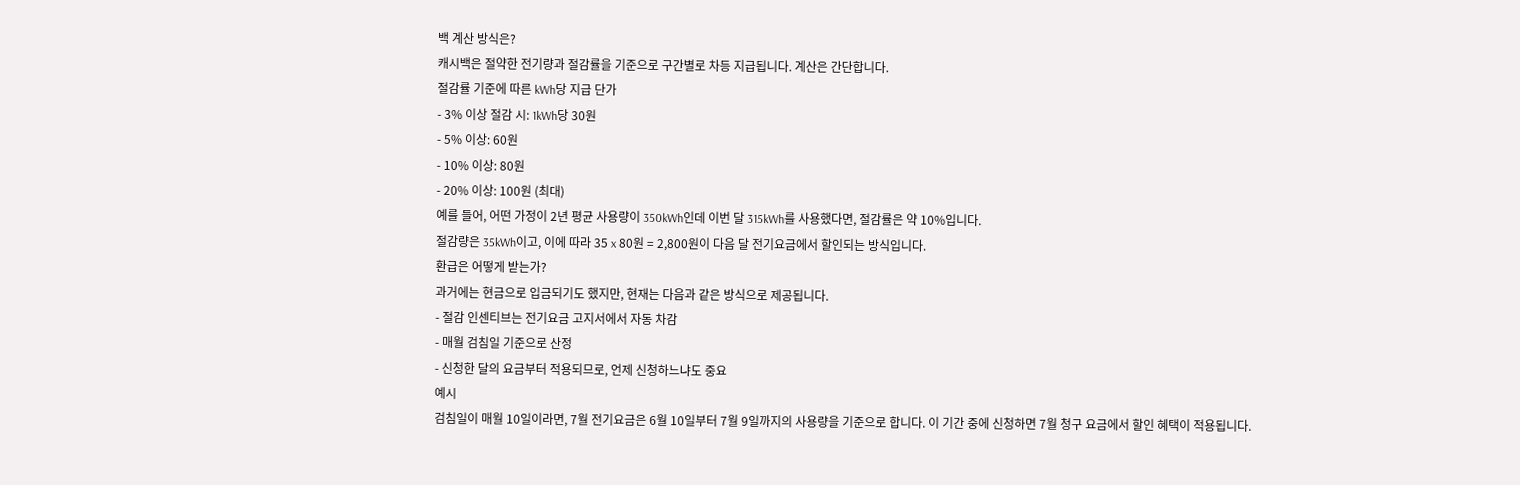백 계산 방식은?
캐시백은 절약한 전기량과 절감률을 기준으로 구간별로 차등 지급됩니다. 계산은 간단합니다.
절감률 기준에 따른 kWh당 지급 단가
- 3% 이상 절감 시: 1kWh당 30원
- 5% 이상: 60원
- 10% 이상: 80원
- 20% 이상: 100원 (최대)
예를 들어, 어떤 가정이 2년 평균 사용량이 350kWh인데 이번 달 315kWh를 사용했다면, 절감률은 약 10%입니다.
절감량은 35kWh이고, 이에 따라 35 x 80원 = 2,800원이 다음 달 전기요금에서 할인되는 방식입니다.
환급은 어떻게 받는가?
과거에는 현금으로 입금되기도 했지만, 현재는 다음과 같은 방식으로 제공됩니다.
- 절감 인센티브는 전기요금 고지서에서 자동 차감
- 매월 검침일 기준으로 산정
- 신청한 달의 요금부터 적용되므로, 언제 신청하느냐도 중요
예시
검침일이 매월 10일이라면, 7월 전기요금은 6월 10일부터 7월 9일까지의 사용량을 기준으로 합니다. 이 기간 중에 신청하면 7월 청구 요금에서 할인 혜택이 적용됩니다.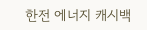한전 에너지 캐시백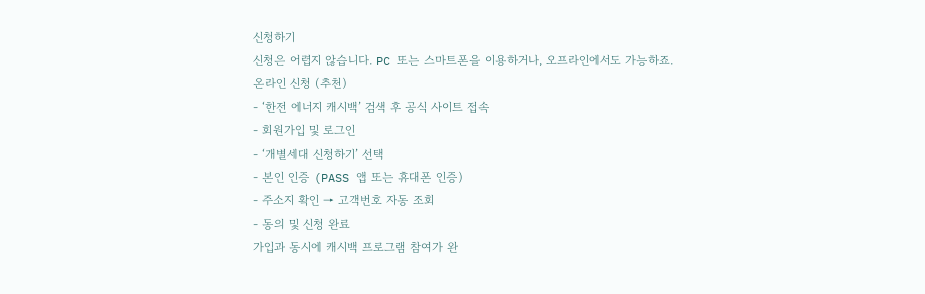신청하기
신청은 어렵지 않습니다. PC 또는 스마트폰을 이용하거나, 오프라인에서도 가능하죠.
온라인 신청 (추천)
- ‘한전 에너지 캐시백’ 검색 후 공식 사이트 접속
- 회원가입 및 로그인
- ‘개별세대 신청하기’ 선택
- 본인 인증 (PASS 앱 또는 휴대폰 인증)
- 주소지 확인 → 고객번호 자동 조회
- 동의 및 신청 완료
가입과 동시에 캐시백 프로그램 참여가 완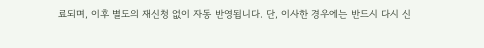료되며, 이후 별도의 재신청 없이 자동 반영됩니다. 단, 이사한 경우에는 반드시 다시 신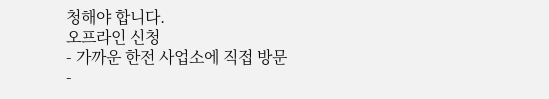청해야 합니다.
오프라인 신청
- 가까운 한전 사업소에 직접 방문
-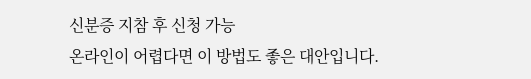신분증 지참 후 신청 가능
온라인이 어렵다면 이 방법도 좋은 대안입니다.